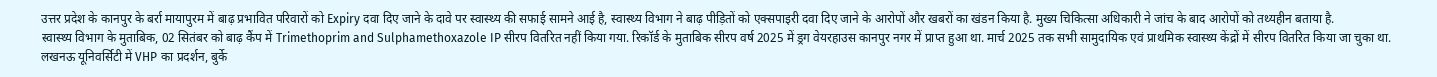उत्तर प्रदेश के कानपुर के बर्रा मायापुरम में बाढ़ प्रभावित परिवारों को Expiry दवा दिए जाने के दावे पर स्वास्थ्य की सफाई सामने आई है, स्वास्थ्य विभाग ने बाढ़ पीड़ितों को एक्सपाइरी दवा दिए जाने के आरोपों और खबरों का खंडन किया है. मुख्य चिकित्सा अधिकारी ने जांच के बाद आरोपों को तथ्यहीन बताया है.
स्वास्थ्य विभाग के मुताबिक, 02 सितंबर को बाढ़ कैंप में Trimethoprim and Sulphamethoxazole IP सीरप वितरित नहीं किया गया. रिकॉर्ड के मुताबिक सीरप वर्ष 2025 में ड्रग वेयरहाउस कानपुर नगर में प्राप्त हुआ था. मार्च 2025 तक सभी सामुदायिक एवं प्राथमिक स्वास्थ्य केंद्रों में सीरप वितरित किया जा चुका था.
लखनऊ यूनिवर्सिटी में VHP का प्रदर्शन, बुर्के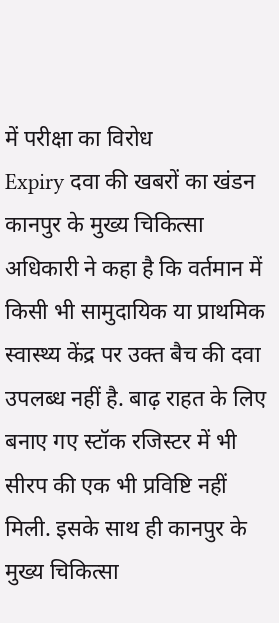में परीक्षा का विरोध
Expiry दवा की खबरों का खंडन
कानपुर के मुख्य चिकित्सा अधिकारी ने कहा है कि वर्तमान में किसी भी सामुदायिक या प्राथमिक स्वास्थ्य केंद्र पर उक्त बैच की दवा उपलब्ध नहीं है. बाढ़ राहत के लिए बनाए गए स्टॉक रजिस्टर में भी सीरप की एक भी प्रविष्टि नहीं मिली. इसके साथ ही कानपुर के मुख्य चिकित्सा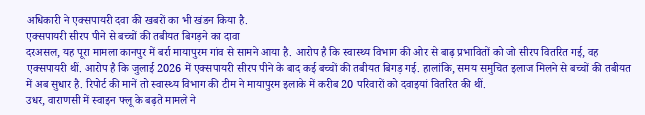अधिकारी ने एक्सपायरी दवा की खबरों का भी खंडन किया है.
एक्सपायरी सीरप पीने से बच्चों की तबीयत बिगड़ने का दावा
दरअसल, यह पूरा मामला कानपुर में बर्रा मायापुरम गांव से सामने आया है. आरोप है कि स्वास्थ्य विभाग की ओर से बाढ़ प्रभावितों को जो सीरप वितरित गई, वह एक्सपायरी थीं. आरोप है कि जुलाई 2026 में एक्सपायरी सीरप पीने के बाद कई बच्चों की तबीयत बिगड़ गई. हालांकि, समय समुचित इलाज मिलने से बच्चों की तबीयत में अब सुधार है. रिपोर्ट की मानें तो स्वास्थ्य विभाग की टीम ने मायापुरम इलाके में करीब 20 परिवारों को दवाइयां वितरित की थीं.
उधर, वाराणसी में स्वाइन फ्लू के बढ़ते मामले ने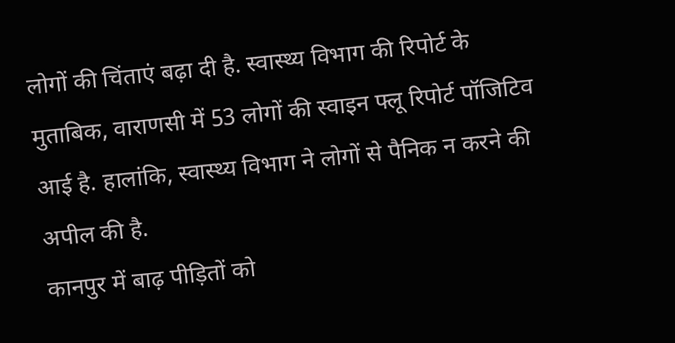लोगों की चिंताएं बढ़ा दी है. स्वास्थ्य विभाग की रिपोर्ट के मुताबिक, वाराणसी में 53 लोगों की स्वाइन फ्लू रिपोर्ट पॉजिटिव आई है. हालांकि, स्वास्थ्य विभाग ने लोगों से पैनिक न करने की अपील की है.
कानपुर में बाढ़ पीड़ितों को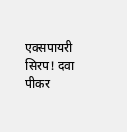एक्सपायरी सिरप! दवा पीकर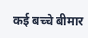कई बच्चे बीमार